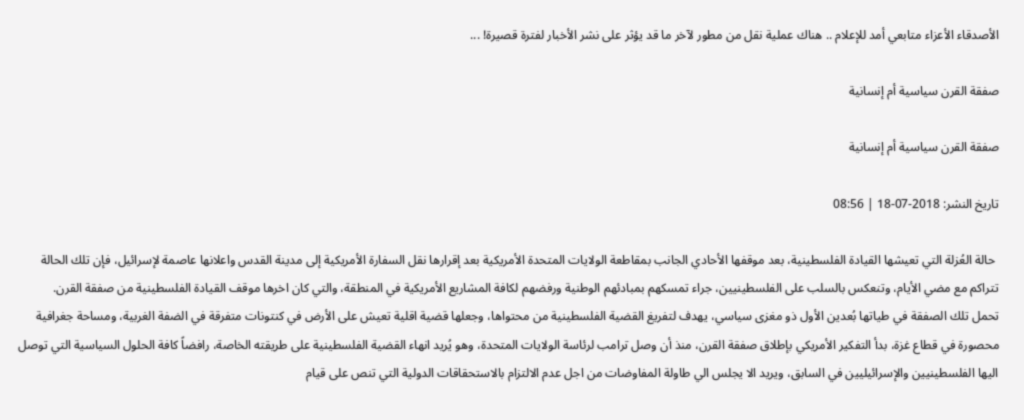الأصدقاء الأعزاء متابعي أمد للإعلام .. هناك عملية نقل من مطور لآخر ما قد يؤثر على نشر الأخبار لفترة قصيرة! ...

صفقة القرن سياسية أم إنسانية

صفقة القرن سياسية أم إنسانية

تاريخ النشر: 2018-07-18 | 08:56

 حالة العُزلة التي تعيشها القيادة الفلسطينية، بعد موقفها الأحادي الجانب بمقاطعة الولايات المتحدة الأمريكية بعد إقرارها نقل السفارة الأمريكية إلى مدينة القدس واعلانها عاصمة لإسرائيل، فإن تلك الحالة تتراكم مع مضي الأيام، وتنعكس بالسلب على الفلسطينيين، جراء تمسكهم بمبادئهم الوطنية ورفضهم لكافة المشاريع الأمريكية في المنطقة، والتي كان اخرها موقف القيادة الفلسطينية من صفقة القرن.
تحمل تلك الصفقة في طياتها بُعدين الأول ذو مغزى سياسي، يهدف لتفريغ القضية الفلسطينية من محتواها، وجعلها قضية اقلية تعيش على الأرض في كنتونات متفرقة في الضفة الغربية، ومساحة جغرافية محصورة في قطاع غزة، بدأ التفكير الأمريكي بإطلاق صفقة القرن، منذ أن وصل ترامب لرئاسة الولايات المتحدة، وهو يُريد انهاء القضية الفلسطينية على طريقته الخاصة، رافضاً كافة الحلول السياسية التي توصل اليها الفلسطينيين والإسرائيليين في السابق، ويريد الا يجلس الي طاولة المفاوضات من اجل عدم الالتزام بالاستحقاقات الدولية التي تنص على قيام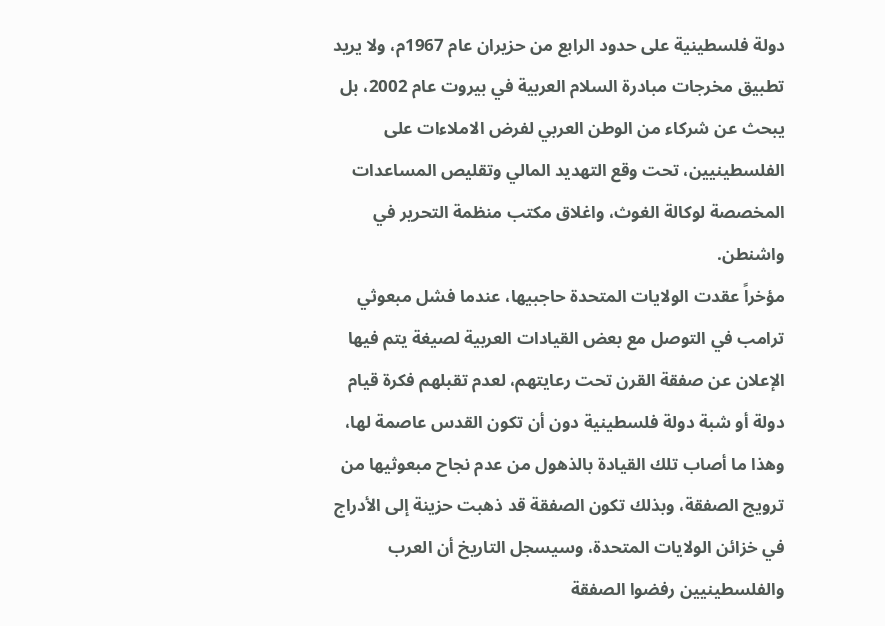دولة فلسطينية على حدود الرابع من حزيران عام 1967م، ولا يريد تطبيق مخرجات مبادرة السلام العربية في بيروت عام 2002، بل يبحث عن شركاء من الوطن العربي لفرض الاملاءات على الفلسطينيين، تحت وقع التهديد المالي وتقليص المساعدات المخصصة لوكالة الغوث، واغلاق مكتب منظمة التحرير في واشنطن.
مؤخراً عقدت الولايات المتحدة حاجبيها، عندما فشل مبعوثي ترامب في التوصل مع بعض القيادات العربية لصيغة يتم فيها الإعلان عن صفقة القرن تحت رعايتهم، لعدم تقبلهم فكرة قيام دولة أو شبة دولة فلسطينية دون أن تكون القدس عاصمة لها، وهذا ما أصاب تلك القيادة بالذهول من عدم نجاح مبعوثيها من ترويج الصفقة، وبذلك تكون الصفقة قد ذهبت حزينة إلى الأدراج في خزائن الولايات المتحدة، وسيسجل التاريخ أن العرب والفلسطينيين رفضوا الصفقة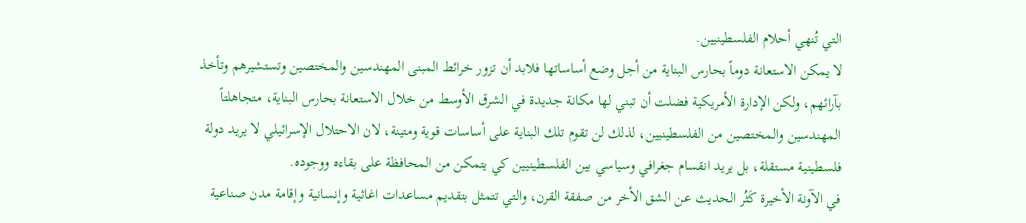التي تُنهي أحلام الفلسطينيين.
لا يمكن الاستعانة دوماً بحارس البناية من أجل وضع أساساتها فلابد أن تزور خرائط المبنى المهندسين والمختصين وتستشيرهم وتأخذ بآرائهم، ولكن الإدارة الأمريكية فضلت أن تبني لها مكانة جديدة في الشرق الأوسط من خلال الاستعانة بحارس البناية، متجاهلتاً المهندسين والمختصين من الفلسطينيين، لذلك لن تقوم تلك البناية على أساسات قوية ومتينة، لان الاحتلال الإسرائيلي لا يريد دولة فلسطينية مستقلة، بل يريد انقسام جغرافي وسياسي بين الفلسطينيين كي يتمكن من المحافظة على بقاءه ووجوده.
في الآونة الأخيرة كَثُر الحديث عن الشق الأخر من صفقة القرن، والتي تتمثل بتقديم مساعدات اغاثية وإنسانية وإقامة مدن صناعية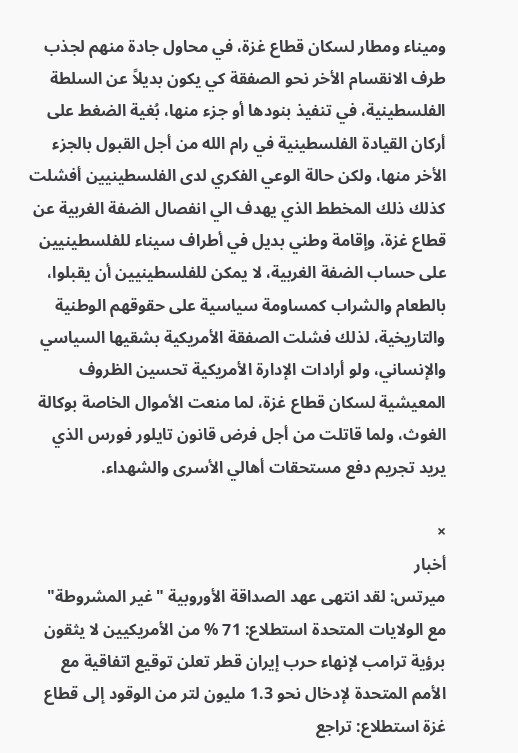وميناء ومطار لسكان قطاع غزة، في محاول جادة منهم لجذب طرف الانقسام الأخر نحو الصفقة كي يكون بديلاً عن السلطة الفلسطينية، في تنفيذ بنودها أو جزء منها، بُغية الضغط على أركان القيادة الفلسطينية في رام الله من أجل القبول بالجزء الأخر منها، ولكن حالة الوعي الفكري لدى الفلسطينيين أفشلت كذلك ذلك المخطط الذي يهدف الي انفصال الضفة الغربية عن قطاع غزة، وإقامة وطني بديل في أطراف سيناء للفلسطينيين على حساب الضفة الغربية، لا يمكن للفلسطينيين أن يقبلوا، بالطعام والشراب كمساومة سياسية على حقوقهم الوطنية والتاريخية، لذلك فشلت الصفقة الأمريكية بشقيها السياسي والإنساني، ولو أرادات الإدارة الأمريكية تحسين الظروف المعيشية لسكان قطاع غزة، لما منعت الأموال الخاصة بوكالة الغوث، ولما قاتلت من أجل فرض قانون تايلور فورس الذي يريد تجريم دفع مستحقات أهالي الأسرى والشهداء.

×
أخبار
ميرتس: لقد انتهى عهد الصداقة الأوروبية "غير المشروطة" مع الولايات المتحدة استطلاع: 71 % من الأمريكيين لا يثقون برؤية ترامب لإنهاء حرب إيران قطر تعلن توقيع اتفاقية مع الأمم المتحدة لإدخال نحو 1.3 مليون لتر من الوقود إلى قطاع غزة استطلاع: تراجع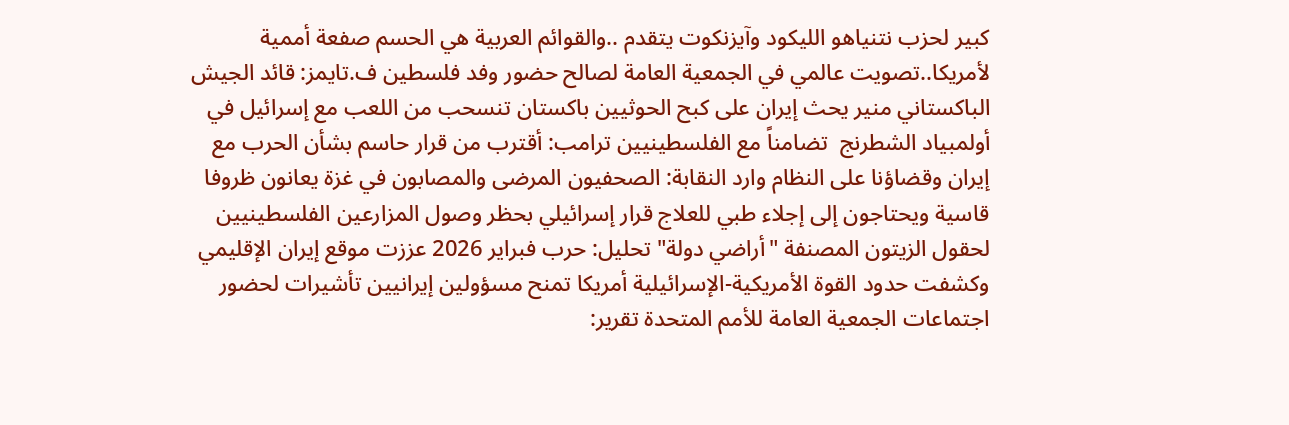كبير لحزب نتنياهو الليكود وآيزنكوت يتقدم ..والقوائم العربية هي الحسم صفعة أممية لأمريكا..تصويت عالمي في الجمعية العامة لصالح حضور وفد فلسطين ف.تايمز: قائد الجيش الباكستاني منير يحث إيران على كبح الحوثيين باكستان تنسحب من اللعب مع إسرائيل في أولمبياد الشطرنج  تضامناً مع الفلسطينيين ترامب: أقترب من قرار حاسم بشأن الحرب مع إيران وقضاؤنا على النظام وارد النقابة: الصحفيون المرضى والمصابون في غزة يعانون ظروفا قاسية ويحتاجون إلى إجلاء طبي للعلاج قرار إسرائيلي بحظر وصول المزارعين الفلسطينيين لحقول الزيتون المصنفة "أراضي دولة" تحليل: حرب فبراير 2026 عززت موقع إيران الإقليمي وكشفت حدود القوة الأمريكية-الإسرائيلية أمريكا تمنح مسؤولين إيرانيين تأشيرات لحضور اجتماعات الجمعية العامة للأمم المتحدة تقرير: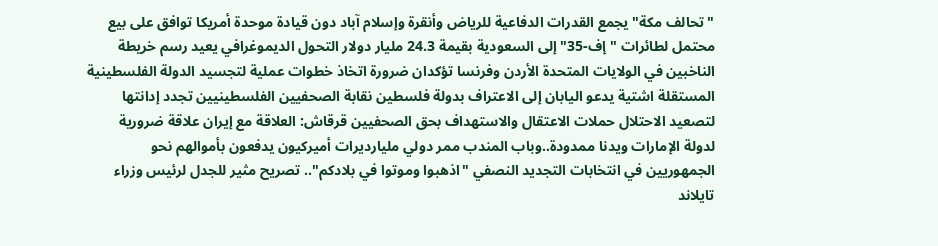"تحالف مكة" يجمع القدرات الدفاعية للرياض وأنقرة وإسلام آباد دون قيادة موحدة أمريكا توافق على بيع محتمل لطائرات "إف-35" إلى السعودية بقيمة 24.3 مليار دولار التحول الديموغرافي يعيد رسم خريطة الناخبين في الولايات المتحدة الأردن وفرنسا تؤكدان ضرورة اتخاذ خطوات عملية لتجسيد الدولة الفلسطينية المستقلة اشتية يدعو اليابان إلى الاعتراف بدولة فلسطين نقابة الصحفيين الفلسطينيين تجدد إدانتها لتصعيد الاحتلال حملات الاعتقال والاستهداف بحق الصحفيين قرقاش: العلاقة مع إيران علاقة ضرورية لدولة الإمارات ويدنا ممدودة..وباب المندب ممر دولي مليارديرات أميركيون يدفعون بأموالهم نحو الجمهوريين في انتخابات التجديد النصفي "اذهبوا وموتوا في بلادكم".. تصريح مثير للجدل لرئيس وزراء تايلاند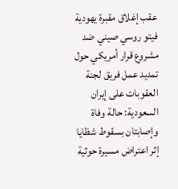عقب إغلاق مقبرة يهودية فيتو روسي صيني ضد مشروع قرار أمريكي حول تمديد عمل فريق لجنة العقوبات على إيران السعودية: حالة وفاة وإصابتان بسقوط شظايا إثر اعتراض مسيرة حوثية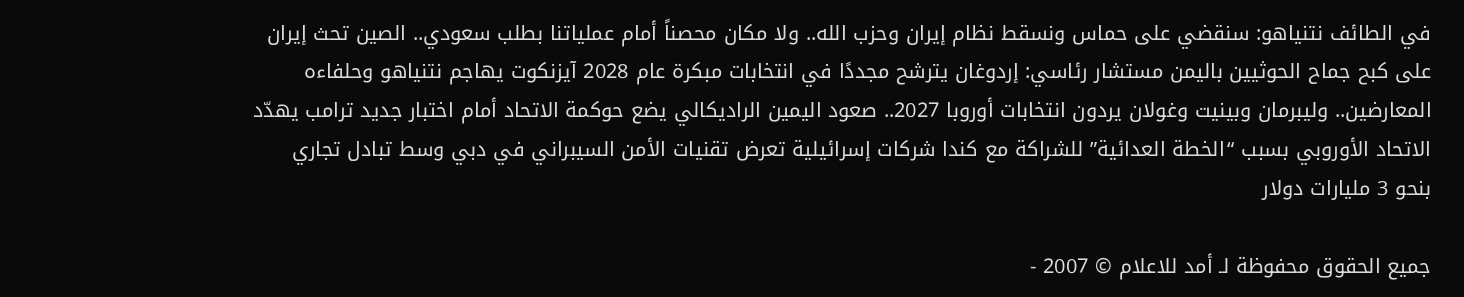في الطائف نتنياهو: سنقضي على حماس ونسقط نظام إيران وحزب الله.. ولا مكان محصناً أمام عملياتنا بطلب سعودي.. الصين تحث إيران على كبح جماح الحوثيين باليمن مستشار رئاسي: إردوغان يترشح مجددًا في انتخابات مبكرة عام 2028 آيزنكوت يهاجم نتنياهو وحلفاءه المعارضين.. وليبرمان وبينيت وغولان يردون انتخابات أوروبا 2027.. صعود اليمين الراديكالي يضع حوكمة الاتحاد أمام اختبار جديد ترامب يهدّد الاتحاد الأوروبي بسبب “الخطة العدائية” للشراكة مع كندا شركات إسرائيلية تعرض تقنيات الأمن السيبراني في دبي وسط تبادل تجاري بنحو 3 مليارات دولار

جميع الحقوق محفوظة لـ أمد للاعلام © 2007 -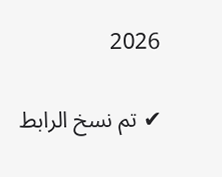2026

✔ تم نسخ الرابط